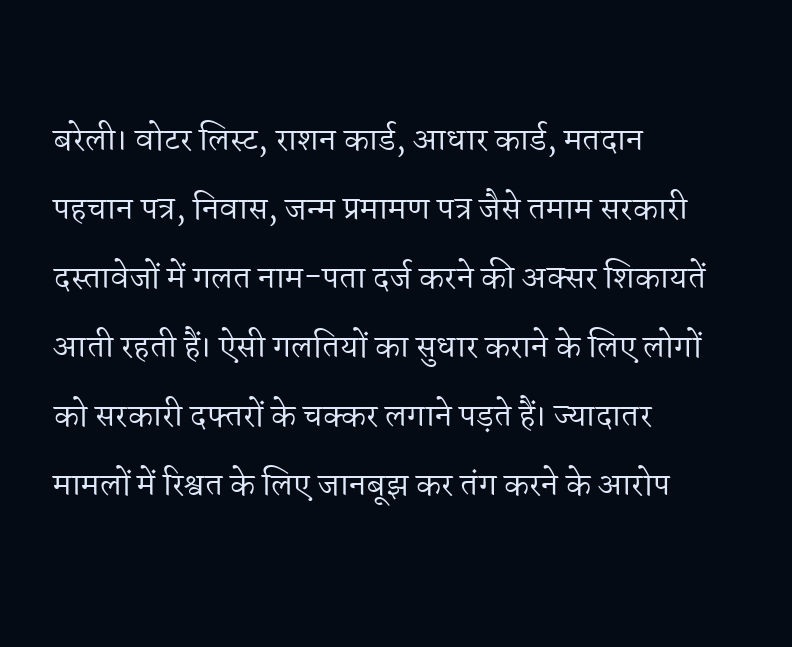बरेली। वोटर लिस्ट, राशन कार्ड, आधार कार्ड, मतदान पहचान पत्र, निवास, जन्म प्रमामण पत्र जैसे तमाम सरकारी दस्तावेजों में गलत नाम-पता दर्ज करने की अक्सर शिकायतें आती रहती हैं। ऐसी गलतियों का सुधार कराने के लिए लोगों को सरकारी दफ्तरों के चक्कर लगाने पड़ते हैं। ज्यादातर मामलों में रिश्वत के लिए जानबूझ कर तंग करने के आरोप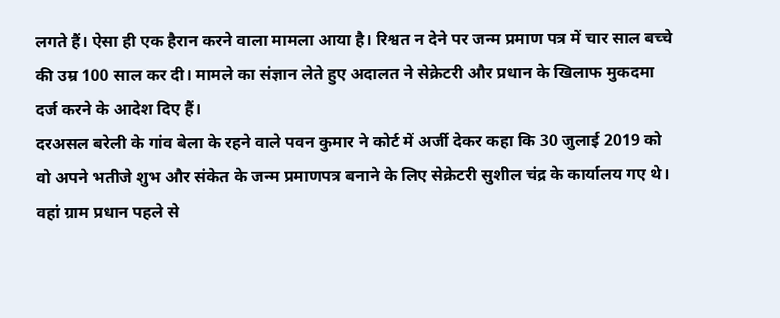लगते हैं। ऐसा ही एक हैरान करने वाला मामला आया है। रिश्वत न देने पर जन्म प्रमाण पत्र में चार साल बच्चे की उम्र 100 साल कर दी। मामले का संज्ञान लेते हुए अदालत ने सेक्रेटरी और प्रधान के खिलाफ मुकदमा दर्ज करने के आदेश दिए हैं।
दरअसल बरेली के गांव बेला के रहने वाले पवन कुमार ने कोर्ट में अर्जी देकर कहा कि 30 जुलाई 2019 को वो अपने भतीजे शुभ और संकेत के जन्म प्रमाणपत्र बनाने के लिए सेक्रेटरी सुशील चंद्र के कार्यालय गए थे। वहां ग्राम प्रधान पहले से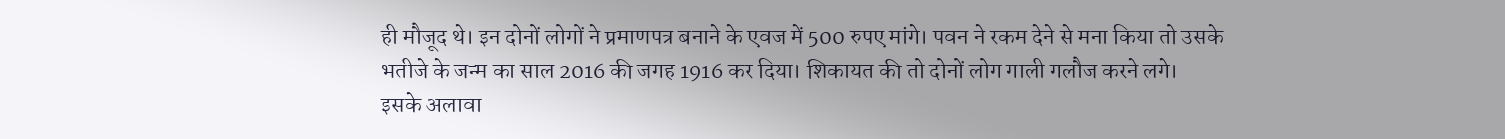ही मौजूद थे। इन दोनों लोगों ने प्रमाणपत्र बनाने के एवज में 500 रुपए मांगे। पवन ने रकम देने से मना किया तो उसके भतीजे के जन्म का साल 2016 की जगह 1916 कर दिया। शिकायत की तो दोनों लोग गाली गलौज करने लगे।
इसके अलावा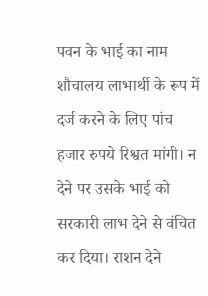पवन के भाई का नाम शौचालय लाभार्थी के रूप में दर्ज करने के लिए पांच हजार रुपये रिश्वत मांगी। न देने पर उसके भाई को सरकारी लाभ देने से वंचित कर दिया। राशन देने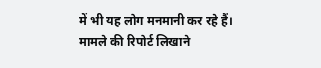में भी यह लोग मनमानी कर रहे हैं। मामले की रिपोर्ट लिखाने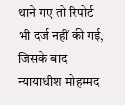थाने गए तो रिपोर्ट भी दर्ज नहीं की गई, जिसके बाद न्यायाधीश मोहम्मद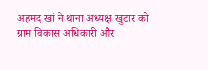अहमद खां ने थाना अध्यक्ष खुटार को ग्राम विकास अधिकारी और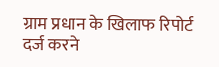ग्राम प्रधान के खिलाफ रिपोर्ट दर्ज करने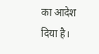का आदेश दिया है।